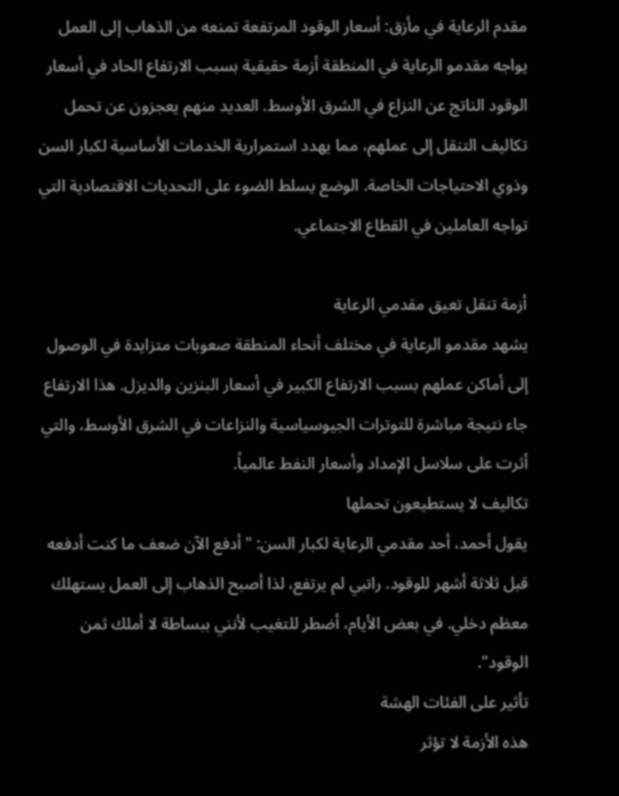مقدم الرعاية في مأزق: أسعار الوقود المرتفعة تمنعه من الذهاب إلى العمل
يواجه مقدمو الرعاية في المنطقة أزمة حقيقية بسبب الارتفاع الحاد في أسعار الوقود الناتج عن النزاع في الشرق الأوسط. العديد منهم يعجزون عن تحمل تكاليف التنقل إلى عملهم، مما يهدد استمرارية الخدمات الأساسية لكبار السن وذوي الاحتياجات الخاصة. الوضع يسلط الضوء على التحديات الاقتصادية التي تواجه العاملين في القطاع الاجتماعي.

أزمة تنقل تعيق مقدمي الرعاية
يشهد مقدمو الرعاية في مختلف أنحاء المنطقة صعوبات متزايدة في الوصول إلى أماكن عملهم بسبب الارتفاع الكبير في أسعار البنزين والديزل. هذا الارتفاع جاء نتيجة مباشرة للتوترات الجيوسياسية والنزاعات في الشرق الأوسط، والتي أثرت على سلاسل الإمداد وأسعار النفط عالمياً.
تكاليف لا يستطيعون تحملها
يقول أحمد، أحد مقدمي الرعاية لكبار السن: "أدفع الآن ضعف ما كنت أدفعه قبل ثلاثة أشهر للوقود. راتبي لم يرتفع، لذا أصبح الذهاب إلى العمل يستهلك معظم دخلي. في بعض الأيام، أضطر للتغيب لأنني ببساطة لا أملك ثمن الوقود".
تأثير على الفئات الهشة
هذه الأزمة لا تؤثر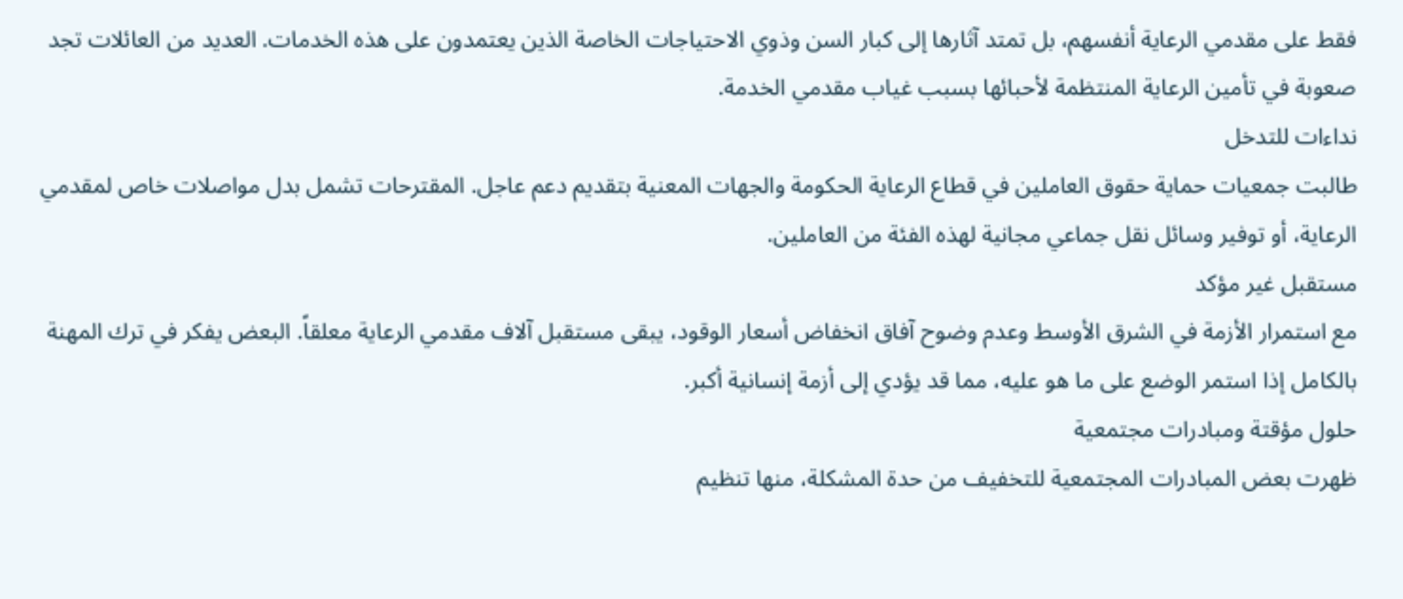فقط على مقدمي الرعاية أنفسهم، بل تمتد آثارها إلى كبار السن وذوي الاحتياجات الخاصة الذين يعتمدون على هذه الخدمات. العديد من العائلات تجد صعوبة في تأمين الرعاية المنتظمة لأحبائها بسبب غياب مقدمي الخدمة.
نداءات للتدخل
طالبت جمعيات حماية حقوق العاملين في قطاع الرعاية الحكومة والجهات المعنية بتقديم دعم عاجل. المقترحات تشمل بدل مواصلات خاص لمقدمي الرعاية، أو توفير وسائل نقل جماعي مجانية لهذه الفئة من العاملين.
مستقبل غير مؤكد
مع استمرار الأزمة في الشرق الأوسط وعدم وضوح آفاق انخفاض أسعار الوقود، يبقى مستقبل آلاف مقدمي الرعاية معلقاً. البعض يفكر في ترك المهنة بالكامل إذا استمر الوضع على ما هو عليه، مما قد يؤدي إلى أزمة إنسانية أكبر.
حلول مؤقتة ومبادرات مجتمعية
ظهرت بعض المبادرات المجتمعية للتخفيف من حدة المشكلة، منها تنظيم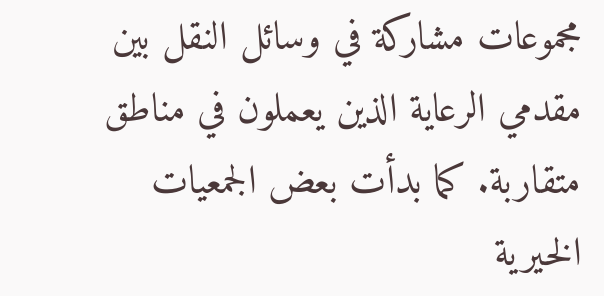مجموعات مشاركة في وسائل النقل بين مقدمي الرعاية الذين يعملون في مناطق متقاربة. كما بدأت بعض الجمعيات الخيرية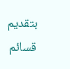بتقديم قسائم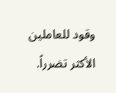وقود للعاملين الأكثر تضرراً.